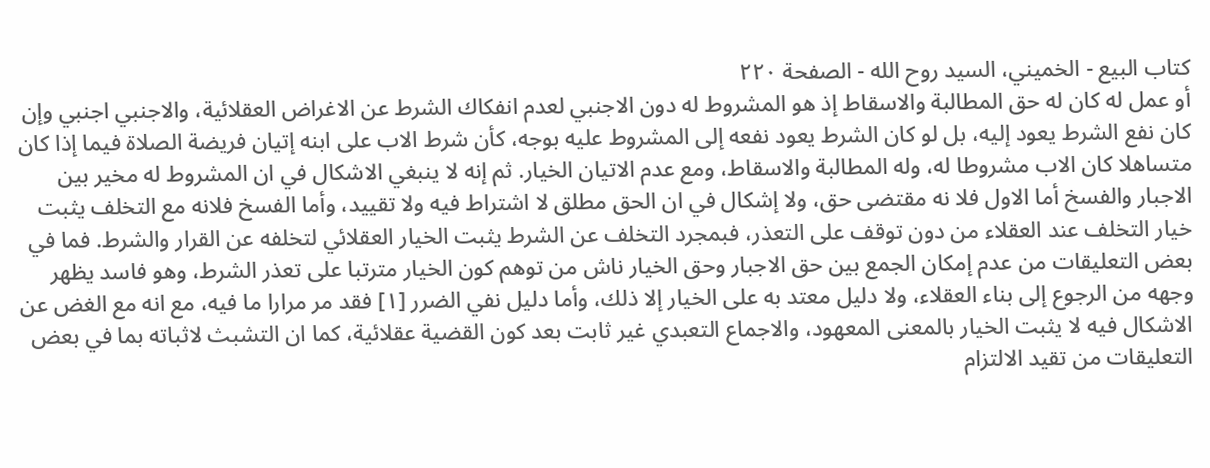كتاب البيع - الخميني، السيد روح الله - الصفحة ٢٢٠
أو عمل له كان له حق المطالبة والاسقاط إذ هو المشروط له دون الاجنبي لعدم انفكاك الشرط عن الاغراض العقلائية، والاجنبي اجنبي وإن كان نفع الشرط يعود إليه، بل لو كان الشرط يعود نفعه إلى المشروط عليه بوجه، كأن شرط الاب على ابنه إتيان فريضة الصلاة فيما إذا كان متساهلا كان الاب مشروطا له، وله المطالبة والاسقاط، ومع عدم الاتيان الخيار. ثم إنه لا ينبغي الاشكال في ان المشروط له مخير بين الاجبار والفسخ أما الاول فلا نه مقتضى حق، ولا إشكال في ان الحق مطلق لا اشتراط فيه ولا تقييد، وأما الفسخ فلانه مع التخلف يثبت خيار التخلف عند العقلاء من دون توقف على التعذر، فبمجرد التخلف عن الشرط يثبت الخيار العقلائي لتخلفه عن القرار والشرط. فما في بعض التعليقات من عدم إمكان الجمع بين حق الاجبار وحق الخيار ناش من توهم كون الخيار مترتبا على تعذر الشرط، وهو فاسد يظهر وجهه من الرجوع إلى بناء العقلاء، ولا دليل معتد به على الخيار إلا ذلك، وأما دليل نفي الضرر [١] فقد مر مرارا ما فيه، مع انه مع الغض عن الاشكال فيه لا يثبت الخيار بالمعنى المعهود، والاجماع التعبدي غير ثابت بعد كون القضية عقلائية، كما ان التشبث لاثباته بما في بعض التعليقات من تقيد الالتزام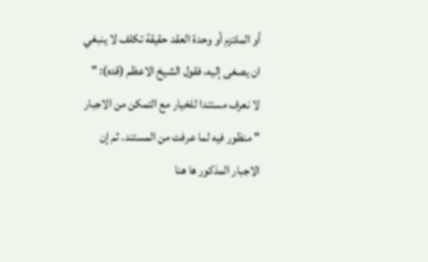أو الملتزم أو وحدة العقد حقيقة تكلف لا ينبغي ان يصغى إليه، فقول الشيخ الاعظم (قده): " لا نعرف مستندا للخيار مع التمكن من الاجبار " منظور فيه لما عرفت من المستند. ثم إن الاجبار المذكور ها هنا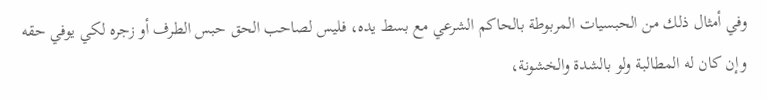وفي أمثال ذلك من الحبسيات المربوطة بالحاكم الشرعي مع بسط يده، فليس لصاحب الحق حبس الطرف أو زجره لكي يوفي حقه وإن كان له المطالبة ولو بالشدة والخشونة،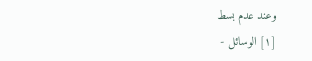وعند عدم بسط
[١] الوسائل -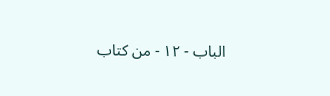الباب - ١٢ - من كتاب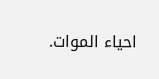احياء الموات.